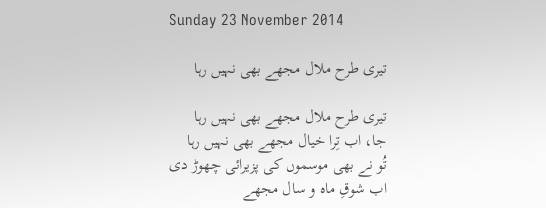Sunday 23 November 2014

تیری طرح ملال مجھے بھی نہیں رہا

تیری طرح ملال مجھے بھی نہیں رہا
جا، اب تِرا خیال مجھے بھی نہیں رہا
تُو نے بھی موسموں کی پزیرائی چھوڑ دی
اب شوقِ ماہ و سال مجھے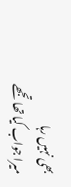بھی نہیں رہا
میرا جواب کیا تھا تجھے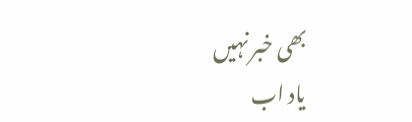بھی خبر نہیں
یاد اب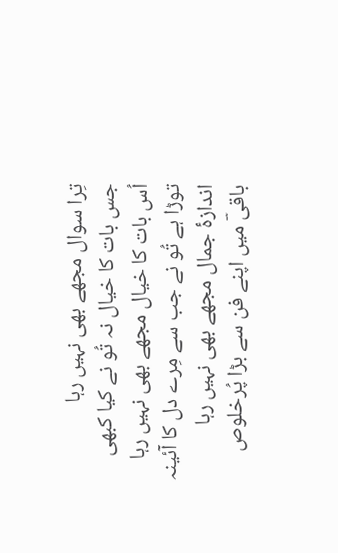تِرا سوال مجھے بھی نہیں رہا
جس بات کا خیال نہ تُو نے کیا کبھی
اُس بات کا خیال مجھے بھی نہیں رہا
توڑا ہے تُو نے جب سے مِرے دل کا آئینہ
اندازۂ جمال مجھے بھی نہیں رہا
باقیؔ میں اپنے فن سے بڑا پُرخلوص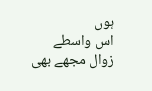ہوں
اس واسطے زوال مجھے بھی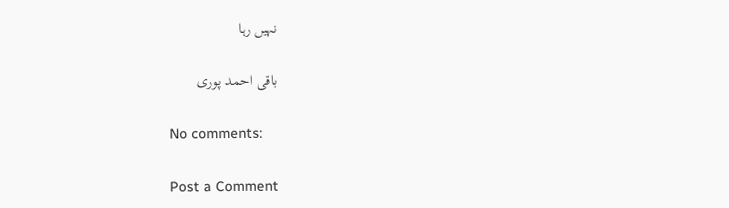نہیں رہا

باقی احمد پوری

No comments:

Post a Comment